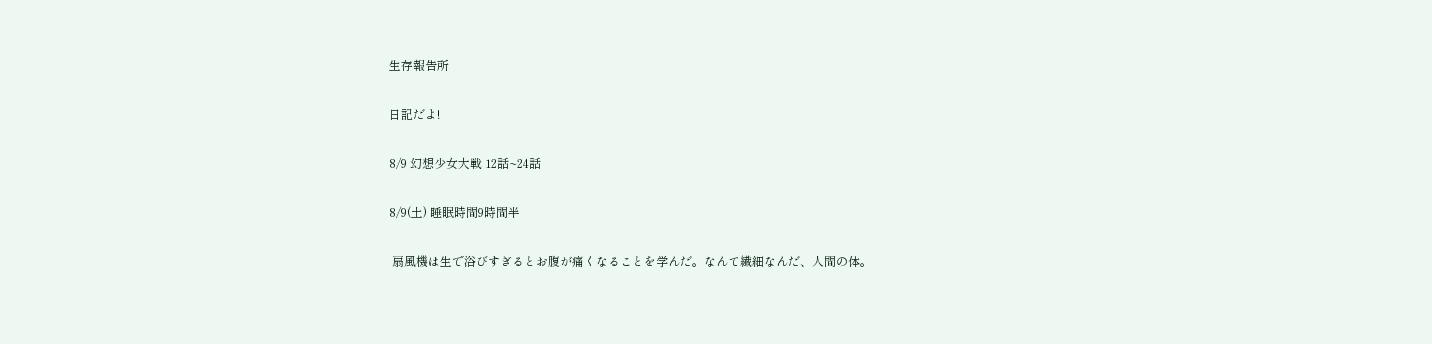生存報告所

日記だよ!

8/9 幻想少女大戦 12話~24話

8/9(土) 睡眠時間9時間半

 扇風機は生で浴びすぎるとお腹が痛くなることを学んだ。なんて繊細なんだ、人間の体。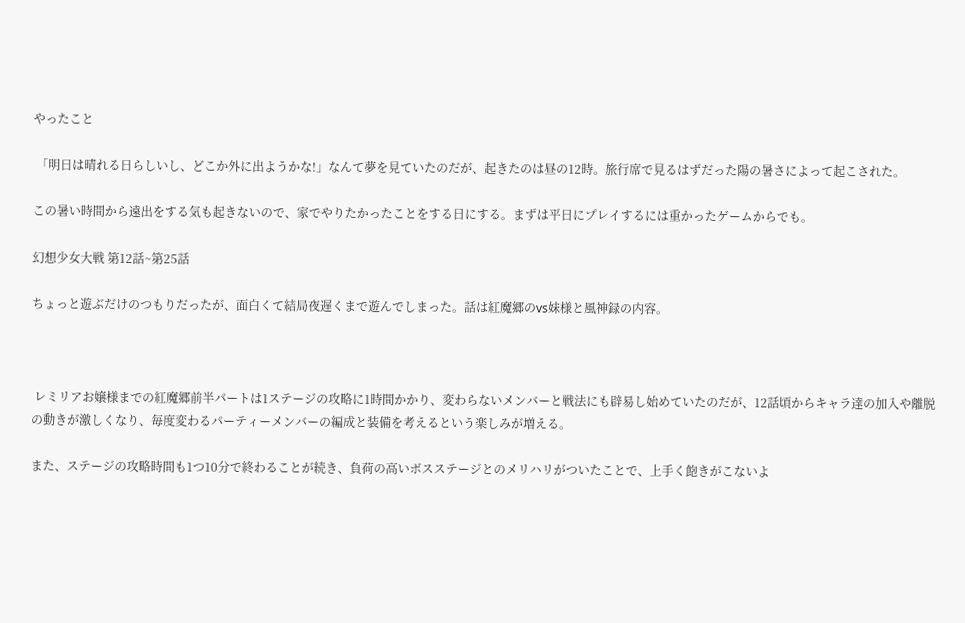やったこと

 「明日は晴れる日らしいし、どこか外に出ようかな!」なんて夢を見ていたのだが、起きたのは昼の12時。旅行席で見るはずだった陽の暑さによって起こされた。

この暑い時間から遠出をする気も起きないので、家でやりたかったことをする日にする。まずは平日にプレイするには重かったゲームからでも。

幻想少女大戦 第12話~第25話

ちょっと遊ぶだけのつもりだったが、面白くて結局夜遅くまで遊んでしまった。話は紅魔郷のvs妹様と風神録の内容。



 レミリアお嬢様までの紅魔郷前半パートは1ステージの攻略に1時間かかり、変わらないメンバーと戦法にも辟易し始めていたのだが、12話頃からキャラ達の加入や離脱の動きが激しくなり、毎度変わるパーティーメンバーの編成と装備を考えるという楽しみが増える。

また、ステージの攻略時間も1つ10分で終わることが続き、負荷の高いボスステージとのメリハリがついたことで、上手く飽きがこないよ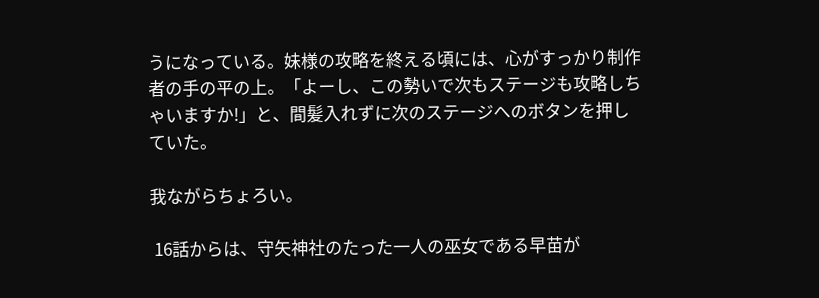うになっている。妹様の攻略を終える頃には、心がすっかり制作者の手の平の上。「よーし、この勢いで次もステージも攻略しちゃいますか!」と、間髪入れずに次のステージへのボタンを押していた。

我ながらちょろい。

 16話からは、守矢神社のたった一人の巫女である早苗が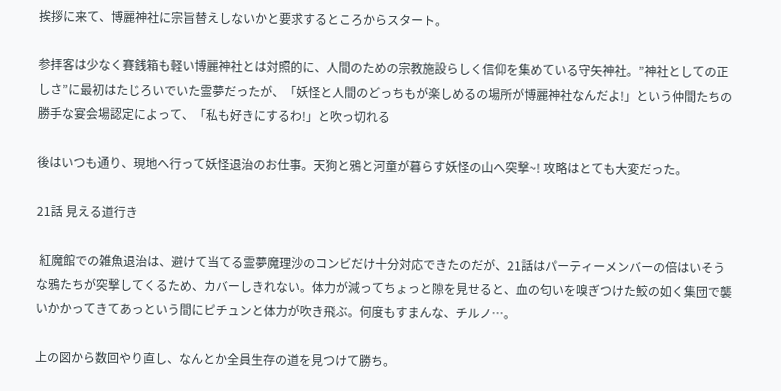挨拶に来て、博麗神社に宗旨替えしないかと要求するところからスタート。

参拝客は少なく賽銭箱も軽い博麗神社とは対照的に、人間のための宗教施設らしく信仰を集めている守矢神社。”神社としての正しさ”に最初はたじろいでいた霊夢だったが、「妖怪と人間のどっちもが楽しめるの場所が博麗神社なんだよ!」という仲間たちの勝手な宴会場認定によって、「私も好きにするわ!」と吹っ切れる

後はいつも通り、現地へ行って妖怪退治のお仕事。天狗と鴉と河童が暮らす妖怪の山へ突撃~! 攻略はとても大変だった。

21話 見える道行き

 紅魔館での雑魚退治は、避けて当てる霊夢魔理沙のコンビだけ十分対応できたのだが、21話はパーティーメンバーの倍はいそうな鴉たちが突撃してくるため、カバーしきれない。体力が減ってちょっと隙を見せると、血の匂いを嗅ぎつけた鮫の如く集団で襲いかかってきてあっという間にピチュンと体力が吹き飛ぶ。何度もすまんな、チルノ…。

上の図から数回やり直し、なんとか全員生存の道を見つけて勝ち。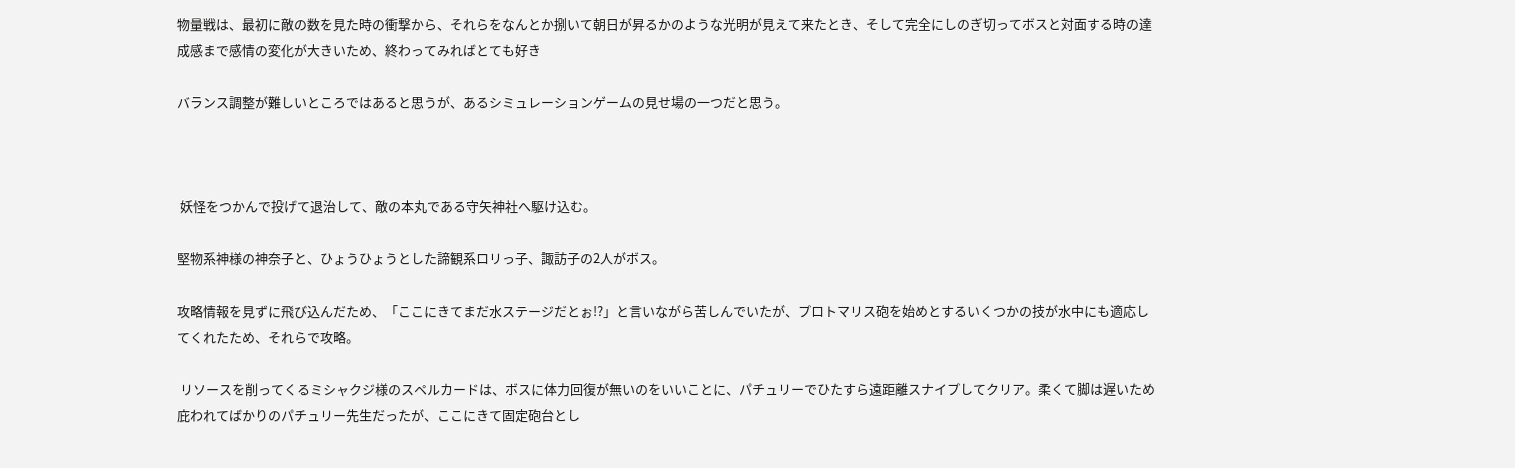物量戦は、最初に敵の数を見た時の衝撃から、それらをなんとか捌いて朝日が昇るかのような光明が見えて来たとき、そして完全にしのぎ切ってボスと対面する時の達成感まで感情の変化が大きいため、終わってみればとても好き

バランス調整が難しいところではあると思うが、あるシミュレーションゲームの見せ場の一つだと思う。



 妖怪をつかんで投げて退治して、敵の本丸である守矢神社へ駆け込む。

堅物系神様の神奈子と、ひょうひょうとした諦観系ロリっ子、諏訪子の2人がボス。

攻略情報を見ずに飛び込んだため、「ここにきてまだ水ステージだとぉ!?」と言いながら苦しんでいたが、プロトマリス砲を始めとするいくつかの技が水中にも適応してくれたため、それらで攻略。

 リソースを削ってくるミシャクジ様のスペルカードは、ボスに体力回復が無いのをいいことに、パチュリーでひたすら遠距離スナイプしてクリア。柔くて脚は遅いため庇われてばかりのパチュリー先生だったが、ここにきて固定砲台とし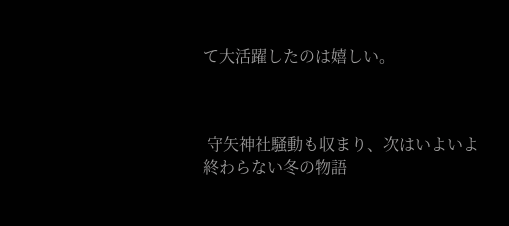て大活躍したのは嬉しい。



 守矢神社騒動も収まり、次はいよいよ終わらない冬の物語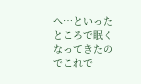へ…といったところで眠くなってきたのでこれで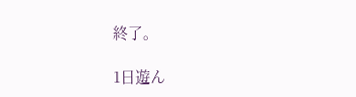終了。

1日遊ん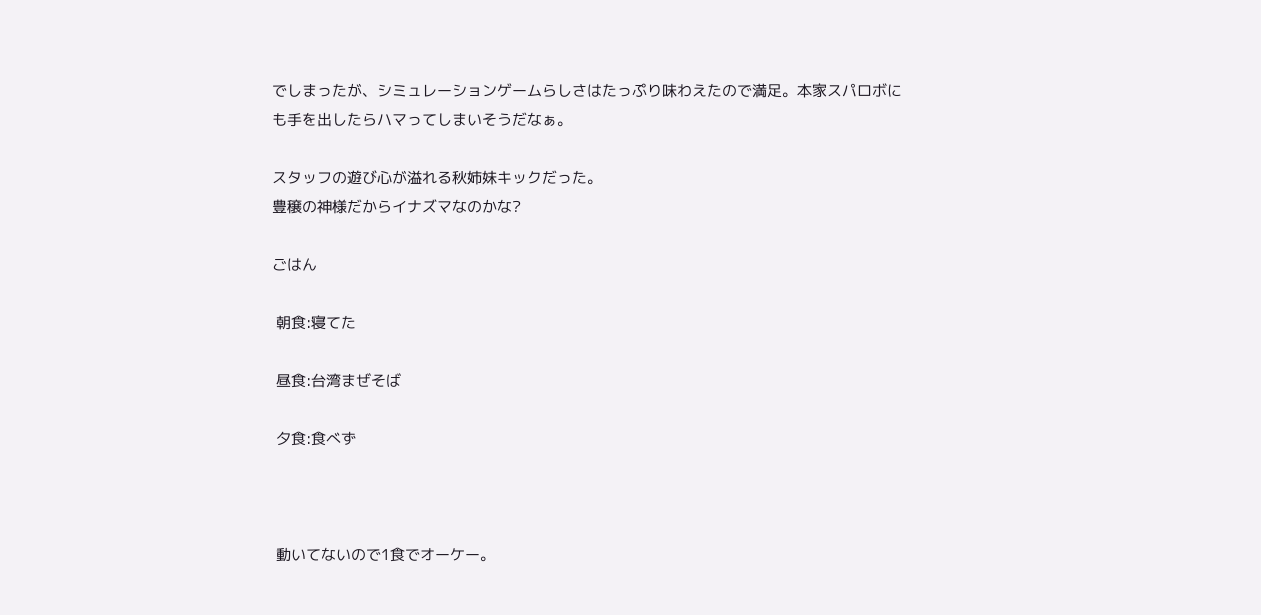でしまったが、シミュレーションゲームらしさはたっぷり味わえたので満足。本家スパロボにも手を出したらハマってしまいそうだなぁ。

スタッフの遊び心が溢れる秋姉妹キックだった。
豊穣の神様だからイナズマなのかな?

ごはん

 朝食:寝てた

 昼食:台湾まぜそば

 夕食:食べず



 動いてないので1食でオーケー。